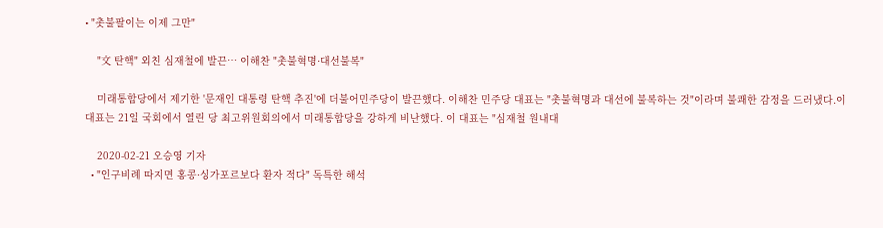• "촛불팔이는 이제 그만"

    "文 탄핵" 외친 심재철에 발끈… 이해찬 "촛불혁명·대선불복"

    미래통합당에서 제기한 '문재인 대통령 탄핵 추진'에 더불어민주당이 발끈했다. 이해찬 민주당 대표는 "촛불혁명과 대선에 불복하는 것"이라며 불쾌한 감정을 드러냈다.이 대표는 21일 국회에서 열린 당 최고위원회의에서 미래통합당을 강하게 비난했다. 이 대표는 "심재철 원내대

    2020-02-21 오승영 기자
  • "인구비례 따지면 홍콩·싱가포르보다 환자 적다" 독특한 해석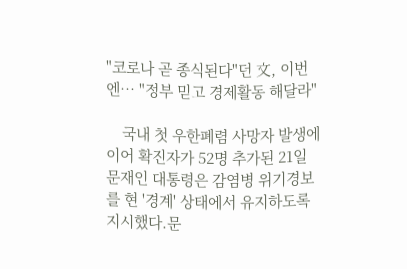"코로나 곧 종식된다"던 文, 이번엔… "정부 믿고 경제활동 해달라"

    국내 첫 우한폐렴 사망자 발생에 이어 확진자가 52명 추가된 21일 문재인 대통령은 감염병 위기경보를 현 '경계' 상태에서 유지하도록 지시했다.문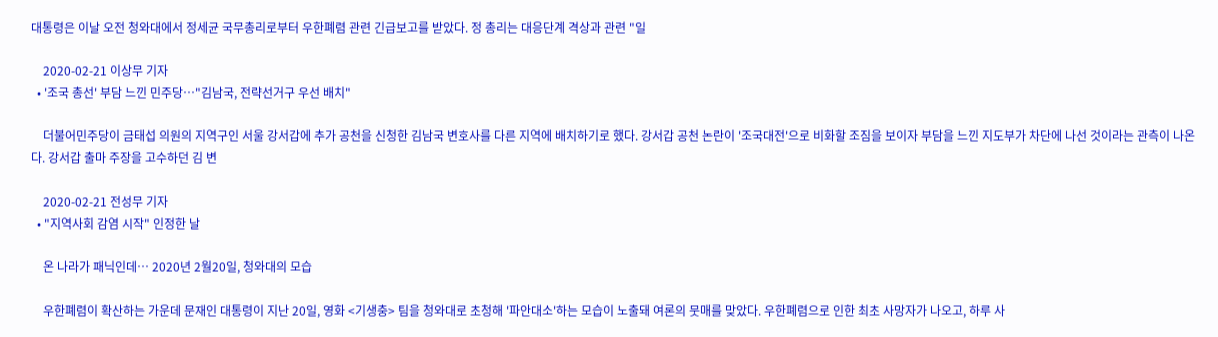대통령은 이날 오전 청와대에서 정세균 국무총리로부터 우한폐렴 관련 긴급보고를 받았다. 정 총리는 대응단계 격상과 관련 "일

    2020-02-21 이상무 기자
  • '조국 총선' 부담 느낀 민주당…"김남국, 전략선거구 우선 배치"

    더불어민주당이 금태섭 의원의 지역구인 서울 강서갑에 추가 공천을 신청한 김남국 변호사를 다른 지역에 배치하기로 했다. 강서갑 공천 논란이 '조국대전'으로 비화할 조짐을 보이자 부담을 느낀 지도부가 차단에 나선 것이라는 관측이 나온다. 강서갑 출마 주장을 고수하던 김 변

    2020-02-21 전성무 기자
  • "지역사회 감염 시작" 인정한 날

    온 나라가 패닉인데… 2020년 2월20일, 청와대의 모습

    우한폐렴이 확산하는 가운데 문재인 대통령이 지난 20일, 영화 <기생충> 팀을 청와대로 초청해 '파안대소'하는 모습이 노출돼 여론의 뭇매를 맞았다. 우한폐렴으로 인한 최초 사망자가 나오고, 하루 사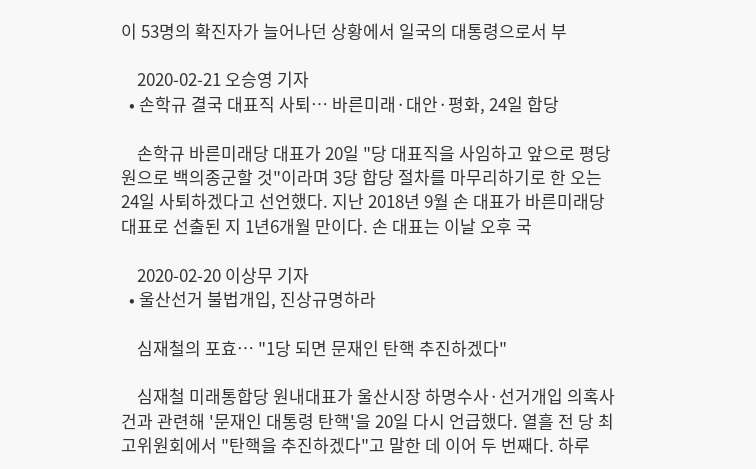이 53명의 확진자가 늘어나던 상황에서 일국의 대통령으로서 부

    2020-02-21 오승영 기자
  • 손학규 결국 대표직 사퇴⋯ 바른미래·대안·평화, 24일 합당

    손학규 바른미래당 대표가 20일 "당 대표직을 사임하고 앞으로 평당원으로 백의종군할 것"이라며 3당 합당 절차를 마무리하기로 한 오는 24일 사퇴하겠다고 선언했다. 지난 2018년 9월 손 대표가 바른미래당 대표로 선출된 지 1년6개월 만이다. 손 대표는 이날 오후 국

    2020-02-20 이상무 기자
  • 울산선거 불법개입, 진상규명하라

    심재철의 포효… "1당 되면 문재인 탄핵 추진하겠다"

    심재철 미래통합당 원내대표가 울산시장 하명수사·선거개입 의혹사건과 관련해 '문재인 대통령 탄핵'을 20일 다시 언급했다. 열흘 전 당 최고위원회에서 "탄핵을 추진하겠다"고 말한 데 이어 두 번째다. 하루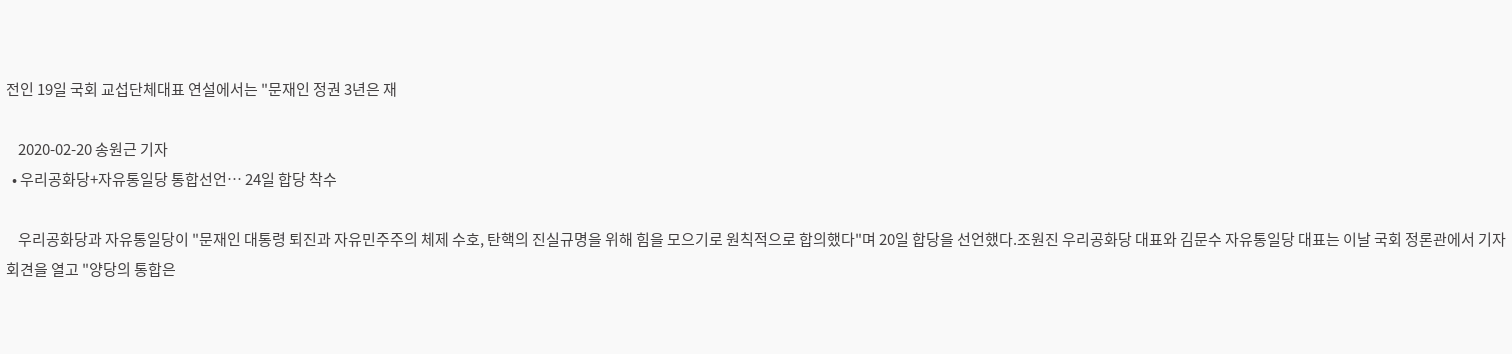전인 19일 국회 교섭단체대표 연설에서는 "문재인 정권 3년은 재

    2020-02-20 송원근 기자
  • 우리공화당+자유통일당 통합선언… 24일 합당 착수

    우리공화당과 자유통일당이 "문재인 대통령 퇴진과 자유민주주의 체제 수호, 탄핵의 진실규명을 위해 힘을 모으기로 원칙적으로 합의했다"며 20일 합당을 선언했다.조원진 우리공화당 대표와 김문수 자유통일당 대표는 이날 국회 정론관에서 기자회견을 열고 "양당의 통합은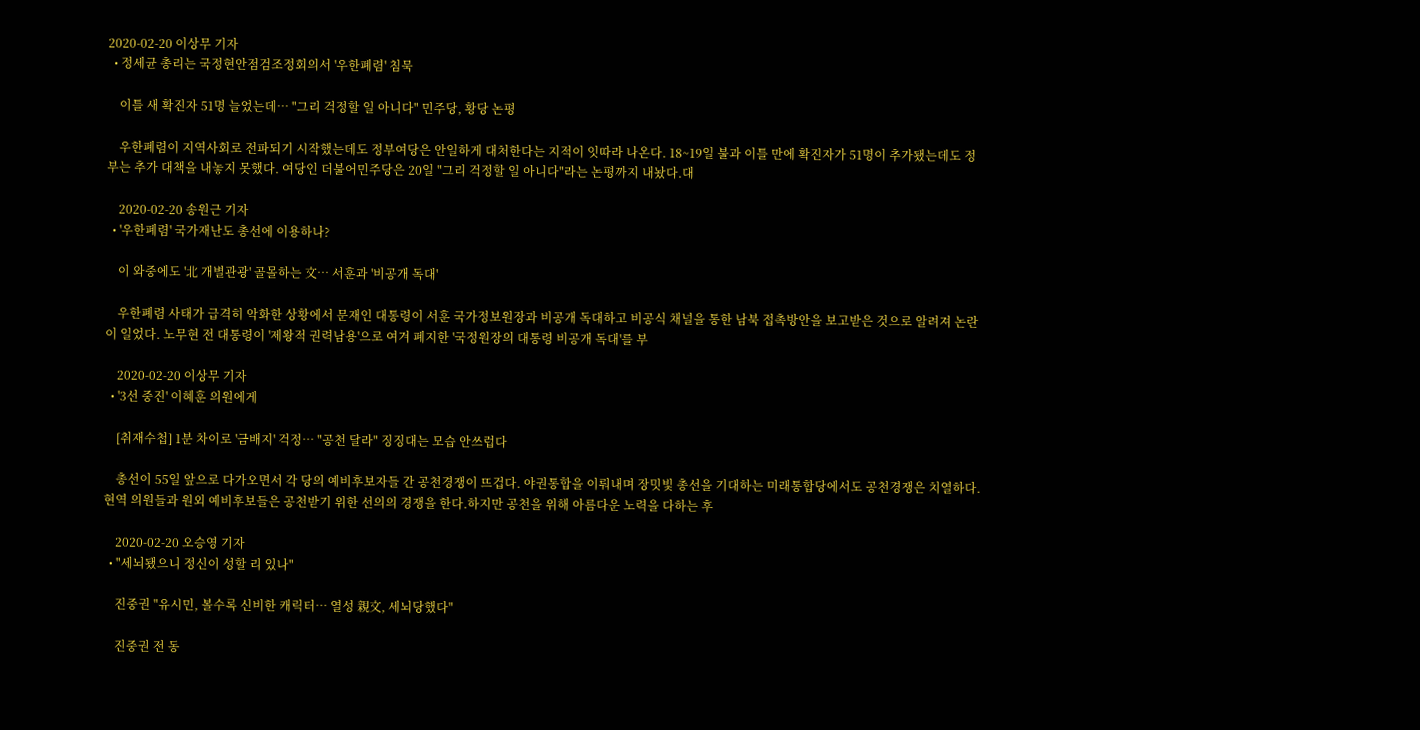2020-02-20 이상무 기자
  • 정세균 총리는 국정현안점검조정회의서 '우한폐렴' 침묵

    이틀 새 확진자 51명 늘었는데… "그리 걱정할 일 아니다" 민주당, 황당 논평

    우한폐렴이 지역사회로 전파되기 시작했는데도 정부여당은 안일하게 대처한다는 지적이 잇따라 나온다. 18~19일 불과 이틀 만에 확진자가 51명이 추가됐는데도 정부는 추가 대책을 내놓지 못했다. 여당인 더불어민주당은 20일 "그리 걱정할 일 아니다"라는 논평까지 내놨다.대

    2020-02-20 송원근 기자
  • '우한폐렴' 국가재난도 총선에 이용하나?

    이 와중에도 '北 개별관광' 골몰하는 文… 서훈과 '비공개 독대'

    우한폐렴 사태가 급격히 악화한 상황에서 문재인 대통령이 서훈 국가정보원장과 비공개 독대하고 비공식 채널을 통한 남북 접촉방안을 보고받은 것으로 알려져 논란이 일었다. 노무현 전 대통령이 '제왕적 권력남용'으로 여겨 폐지한 '국정원장의 대통령 비공개 독대'를 부

    2020-02-20 이상무 기자
  • '3선 중진' 이혜훈 의원에게

    [취재수첩] 1분 차이로 '금배지' 걱정… "공천 달라" 징징대는 모습 안쓰럽다

    총선이 55일 앞으로 다가오면서 각 당의 예비후보자들 간 공천경쟁이 뜨겁다. 야권통합을 이뤄내며 장밋빛 총선을 기대하는 미래통합당에서도 공천경쟁은 치열하다. 현역 의원들과 원외 예비후보들은 공천받기 위한 선의의 경쟁을 한다.하지만 공천을 위해 아름다운 노력을 다하는 후

    2020-02-20 오승영 기자
  • "세뇌됐으니 정신이 성할 리 있나"

    진중권 "유시민, 볼수록 신비한 캐릭터… 열성 親文, 세뇌당했다"

    진중권 전 동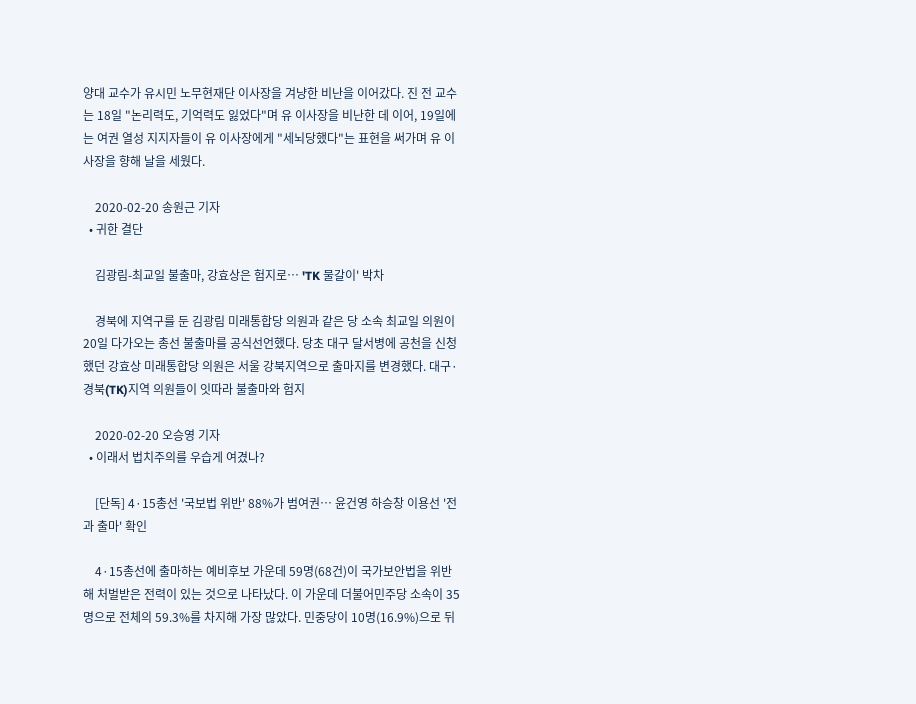양대 교수가 유시민 노무현재단 이사장을 겨냥한 비난을 이어갔다. 진 전 교수는 18일 "논리력도, 기억력도 잃었다"며 유 이사장을 비난한 데 이어, 19일에는 여권 열성 지지자들이 유 이사장에게 "세뇌당했다"는 표현을 써가며 유 이사장을 향해 날을 세웠다.

    2020-02-20 송원근 기자
  • 귀한 결단

    김광림-최교일 불출마, 강효상은 험지로… 'TK 물갈이' 박차

    경북에 지역구를 둔 김광림 미래통합당 의원과 같은 당 소속 최교일 의원이 20일 다가오는 총선 불출마를 공식선언했다. 당초 대구 달서병에 공천을 신청했던 강효상 미래통합당 의원은 서울 강북지역으로 출마지를 변경했다. 대구·경북(TK)지역 의원들이 잇따라 불출마와 험지

    2020-02-20 오승영 기자
  • 이래서 법치주의를 우습게 여겼나?

    [단독] 4·15총선 '국보법 위반' 88%가 범여권… 윤건영 하승창 이용선 '전과 출마' 확인

    4·15총선에 출마하는 예비후보 가운데 59명(68건)이 국가보안법을 위반해 처벌받은 전력이 있는 것으로 나타났다. 이 가운데 더불어민주당 소속이 35명으로 전체의 59.3%를 차지해 가장 많았다. 민중당이 10명(16.9%)으로 뒤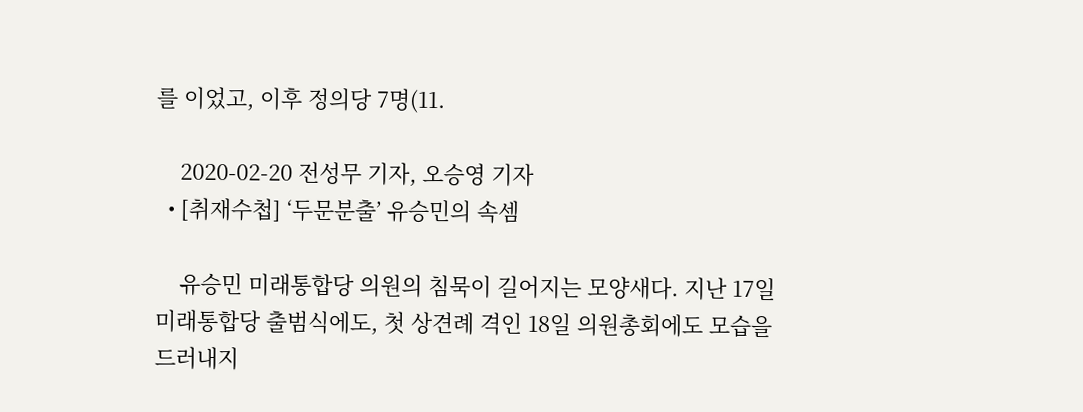를 이었고, 이후 정의당 7명(11.

    2020-02-20 전성무 기자, 오승영 기자
  • [취재수첩] ‘두문분출’ 유승민의 속셈

    유승민 미래통합당 의원의 침묵이 길어지는 모양새다. 지난 17일 미래통합당 출범식에도, 첫 상견례 격인 18일 의원총회에도 모습을 드러내지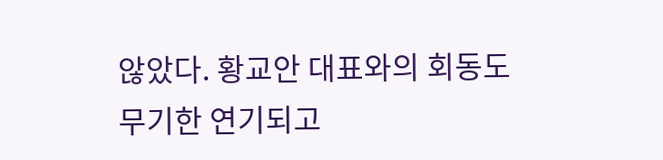않았다. 황교안 대표와의 회동도 무기한 연기되고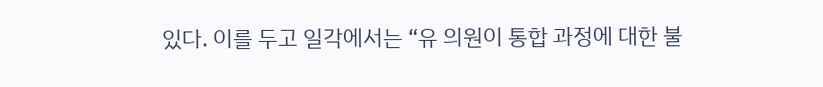있다. 이를 두고 일각에서는 “유 의원이 통합 과정에 대한 불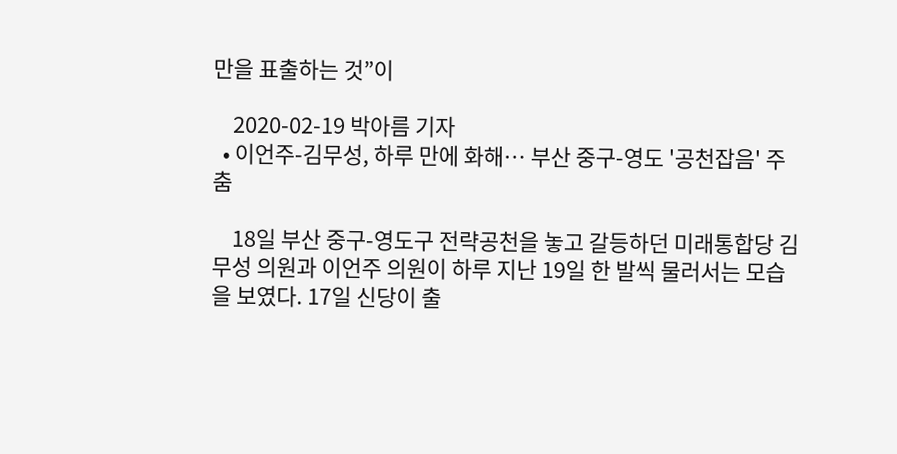만을 표출하는 것”이

    2020-02-19 박아름 기자
  • 이언주-김무성, 하루 만에 화해… 부산 중구-영도 '공천잡음' 주춤

    18일 부산 중구-영도구 전략공천을 놓고 갈등하던 미래통합당 김무성 의원과 이언주 의원이 하루 지난 19일 한 발씩 물러서는 모습을 보였다. 17일 신당이 출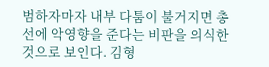범하자마자 내부 다툼이 불거지면 총선에 악영향을 준다는 비판을 의식한 것으로 보인다. 김형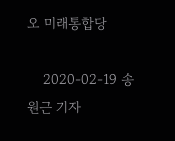오 미래통합당

    2020-02-19 송원근 기자